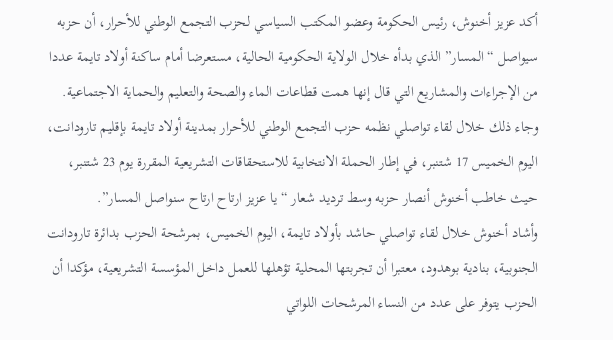أكد عزيز أخنوش، رئيس الحكومة وعضو المكتب السياسي لحزب التجمع الوطني للأحرار، أن حزبه سيواصل “المسار” الذي بدأه خلال الولاية الحكومية الحالية، مستعرضا أمام ساكنة أولاد تايمة عددا من الإجراءات والمشاريع التي قال إنها همت قطاعات الماء والصحة والتعليم والحماية الاجتماعية.
وجاء ذلك خلال لقاء تواصلي نظمه حزب التجمع الوطني للأحرار بمدينة أولاد تايمة بإقليم تارودانت، اليوم الخميس 17 شتنبر، في إطار الحملة الانتخابية للاستحقاقات التشريعية المقررة يوم 23 شتنبر، حيث خاطب أخنوش أنصار حزبه وسط ترديد شعار “يا عزيز ارتاح ارتاح سنواصل المسار”.
وأشاد أخنوش خلال لقاء تواصلي حاشد بأولاد تايمة، اليوم الخميس، بمرشحة الحزب بدائرة تارودانت الجنوبية، بنادية بوهدود، معتبرا أن تجربتها المحلية تؤهلها للعمل داخل المؤسسة التشريعية، مؤكدا أن الحزب يتوفر على عدد من النساء المرشحات اللواتي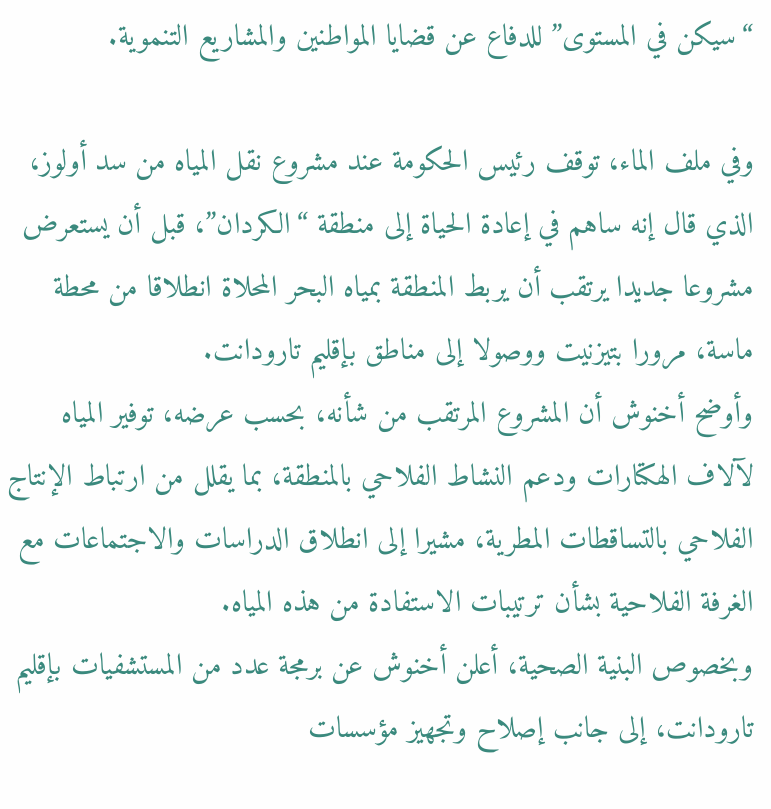“سيكن في المستوى” للدفاع عن قضايا المواطنين والمشاريع التنموية.

وفي ملف الماء، توقف رئيس الحكومة عند مشروع نقل المياه من سد أولوز، الذي قال إنه ساهم في إعادة الحياة إلى منطقة “الكردان”، قبل أن يستعرض مشروعا جديدا يرتقب أن يربط المنطقة بمياه البحر المحلاة انطلاقا من محطة ماسة، مرورا بتيزنيت ووصولا إلى مناطق بإقليم تارودانت.
وأوضح أخنوش أن المشروع المرتقب من شأنه، بحسب عرضه، توفير المياه لآلاف الهكتارات ودعم النشاط الفلاحي بالمنطقة، بما يقلل من ارتباط الإنتاج الفلاحي بالتساقطات المطرية، مشيرا إلى انطلاق الدراسات والاجتماعات مع الغرفة الفلاحية بشأن ترتيبات الاستفادة من هذه المياه.
وبخصوص البنية الصحية، أعلن أخنوش عن برمجة عدد من المستشفيات بإقليم تارودانت، إلى جانب إصلاح وتجهيز مؤسسات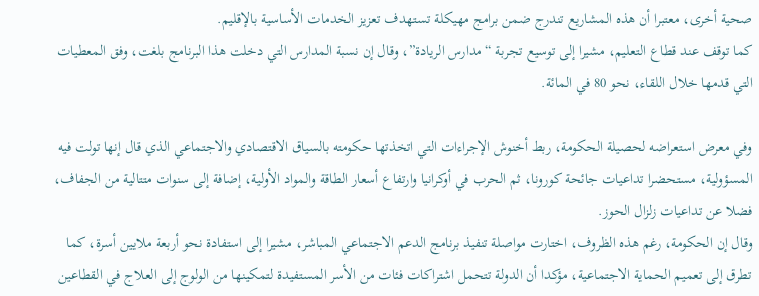صحية أخرى، معتبرا أن هذه المشاريع تندرج ضمن برامج مهيكلة تستهدف تعزيز الخدمات الأساسية بالإقليم.
كما توقف عند قطاع التعليم، مشيرا إلى توسيع تجربة “مدارس الريادة”، وقال إن نسبة المدارس التي دخلت هذا البرنامج بلغت، وفق المعطيات التي قدمها خلال اللقاء، نحو 80 في المائة.

وفي معرض استعراضه لحصيلة الحكومة، ربط أخنوش الإجراءات التي اتخذتها حكومته بالسياق الاقتصادي والاجتماعي الذي قال إنها تولت فيه المسؤولية، مستحضرا تداعيات جائحة كورونا، ثم الحرب في أوكرانيا وارتفاع أسعار الطاقة والمواد الأولية، إضافة إلى سنوات متتالية من الجفاف، فضلا عن تداعيات زلزال الحوز.
وقال إن الحكومة، رغم هذه الظروف، اختارت مواصلة تنفيذ برنامج الدعم الاجتماعي المباشر، مشيرا إلى استفادة نحو أربعة ملايين أسرة، كما تطرق إلى تعميم الحماية الاجتماعية، مؤكدا أن الدولة تتحمل اشتراكات فئات من الأسر المستفيدة لتمكينها من الولوج إلى العلاج في القطاعين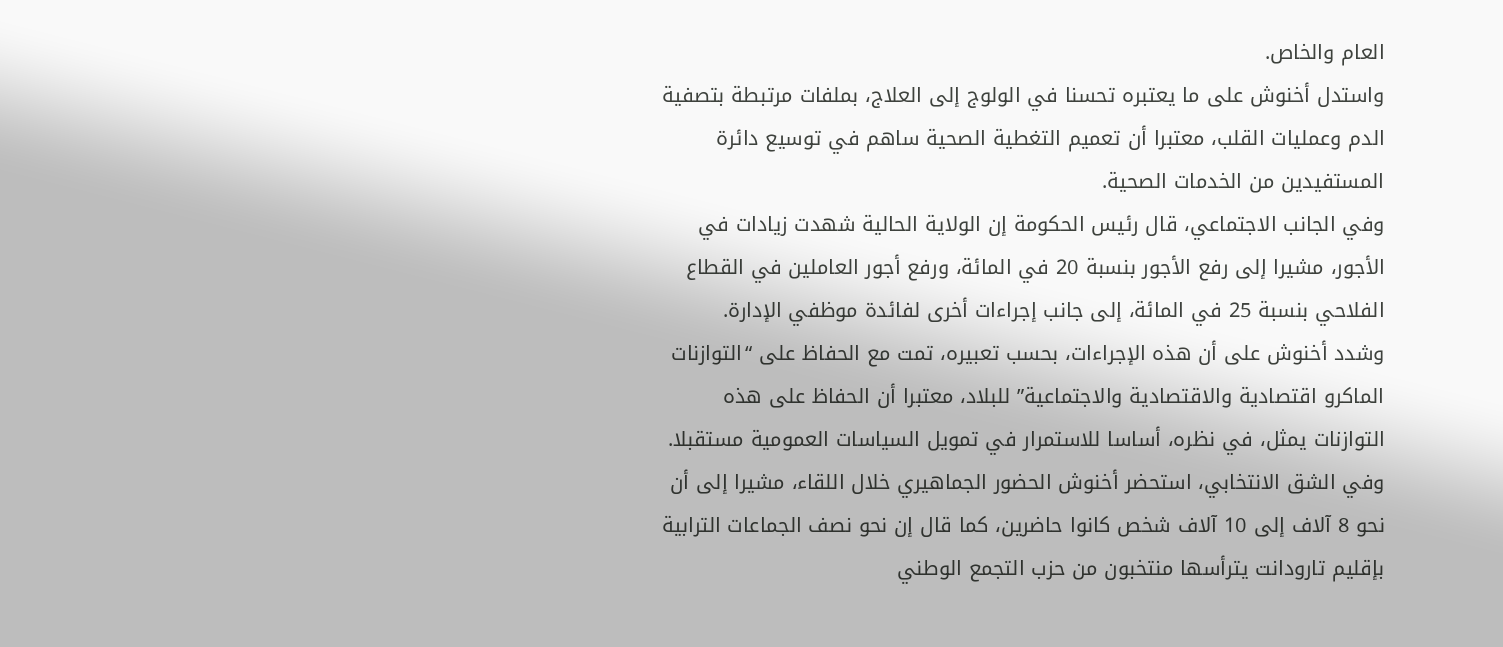العام والخاص.
واستدل أخنوش على ما يعتبره تحسنا في الولوج إلى العلاج، بملفات مرتبطة بتصفية الدم وعمليات القلب، معتبرا أن تعميم التغطية الصحية ساهم في توسيع دائرة المستفيدين من الخدمات الصحية.
وفي الجانب الاجتماعي، قال رئيس الحكومة إن الولاية الحالية شهدت زيادات في الأجور، مشيرا إلى رفع الأجور بنسبة 20 في المائة، ورفع أجور العاملين في القطاع الفلاحي بنسبة 25 في المائة، إلى جانب إجراءات أخرى لفائدة موظفي الإدارة.
وشدد أخنوش على أن هذه الإجراءات، بحسب تعبيره، تمت مع الحفاظ على “التوازنات الماكرو اقتصادية والاقتصادية والاجتماعية” للبلاد، معتبرا أن الحفاظ على هذه التوازنات يمثل، في نظره، أساسا للاستمرار في تمويل السياسات العمومية مستقبلا.
وفي الشق الانتخابي، استحضر أخنوش الحضور الجماهيري خلال اللقاء، مشيرا إلى أن نحو 8 آلاف إلى 10 آلاف شخص كانوا حاضرين، كما قال إن نحو نصف الجماعات الترابية بإقليم تارودانت يترأسها منتخبون من حزب التجمع الوطني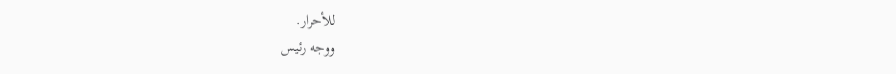للأحرار.
ووجه رئيس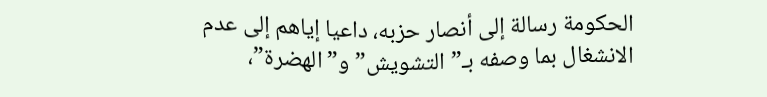الحكومة رسالة إلى أنصار حزبه، داعيا إياهم إلى عدم الانشغال بما وصفه بـ”التشويش” و”الهضرة”،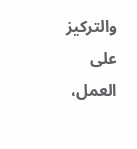والتركيز على العمل،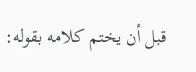قبل أن يختم كلامه بقوله: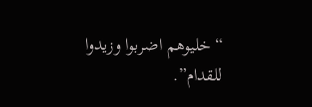“خليوهم اضربوا وزيدوا للقدام”.